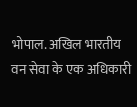भोपाल. अखिल भारतीय वन सेवा के एक अधिकारी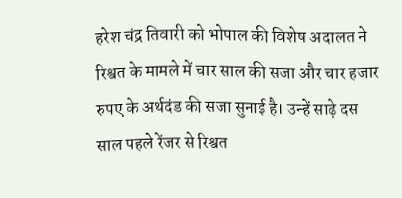हरेश चंद्र तिवारी को भोपाल की विशेष अदालत ने रिश्वत के मामले में चार साल की सजा और चार हजार रुपए के अर्थदंड की सजा सुनाई है। उन्हें साढ़े दस साल पहले रेंजर से रिश्वत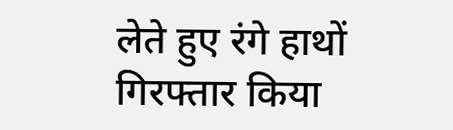लेते हुए रंगे हाथों गिरफ्तार किया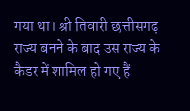गया था। श्री तिवारी छत्तीसगढ़ राज्य बनने के बाद उस राज्य के कैडर में शामिल हो गए हैं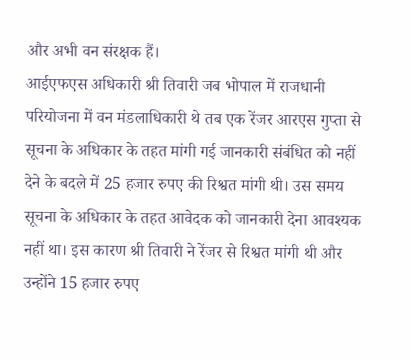और अभी वन संरक्षक हैं।
आईएफएस अधिकारी श्री तिवारी जब भोपाल में राजधानी परियोजना में वन मंडलाधिकारी थे तब एक रेंजर आरएस गुप्ता से सूचना के अधिकार के तहत मांगी गई जानकारी संबंधित को नहीं देने के बदले में 25 हजार रुपए की रिश्वत मांगी थी। उस समय सूचना के अधिकार के तहत आवेदक को जानकारी देना आवश्यक नहीं था। इस कारण श्री तिवारी ने रेंजर से रिश्वत मांगी थी और उन्होंने 15 हजार रुपए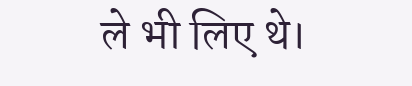ले भी लिए थे।